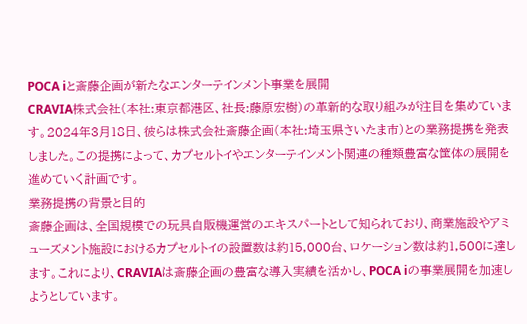POCA iと斎藤企画が新たなエンターテインメント事業を展開
CRAVIA株式会社(本社:東京都港区、社長:藤原宏樹)の革新的な取り組みが注目を集めています。2024年3月18日、彼らは株式会社斎藤企画(本社:埼玉県さいたま市)との業務提携を発表しました。この提携によって、カプセルトイやエンターテインメント関連の種類豊富な筐体の展開を進めていく計画です。
業務提携の背景と目的
斎藤企画は、全国規模での玩具自販機運営のエキスパートとして知られており、商業施設やアミューズメント施設におけるカプセルトイの設置数は約15,000台、ロケーション数は約1,500に達します。これにより、CRAVIAは斎藤企画の豊富な導入実績を活かし、POCA iの事業展開を加速しようとしています。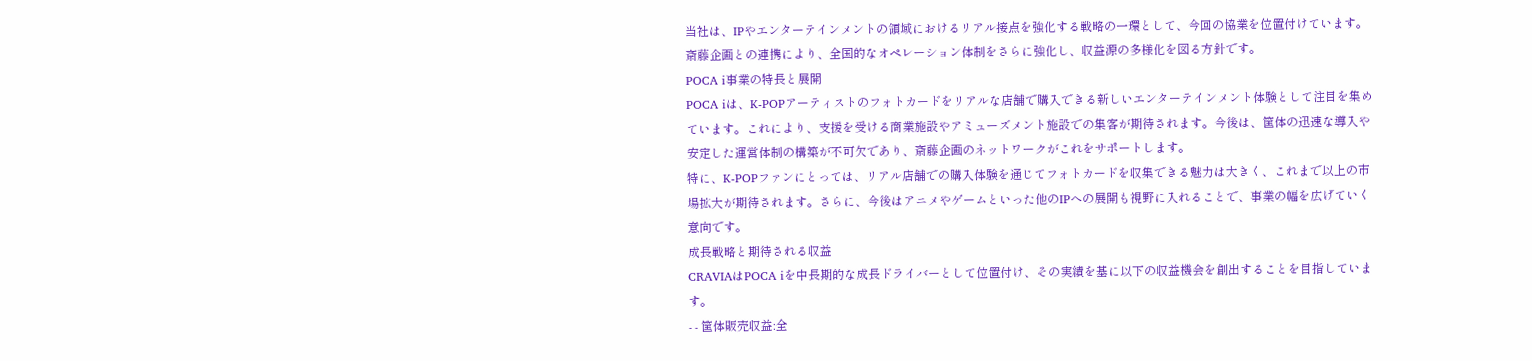当社は、IPやエンターテインメントの領域におけるリアル接点を強化する戦略の一環として、今回の協業を位置付けています。斎藤企画との連携により、全国的なオペレーション体制をさらに強化し、収益源の多様化を図る方針です。
POCA i事業の特長と展開
POCA iは、K-POPアーティストのフォトカードをリアルな店舗で購入できる新しいエンターテインメント体験として注目を集めています。これにより、支援を受ける商業施設やアミューズメント施設での集客が期待されます。今後は、筐体の迅速な導入や安定した運営体制の構築が不可欠であり、斎藤企画のネットワークがこれをサポートします。
特に、K-POPファンにとっては、リアル店舗での購入体験を通じてフォトカードを収集できる魅力は大きく、これまで以上の市場拡大が期待されます。さらに、今後はアニメやゲームといった他のIPへの展開も視野に入れることで、事業の幅を広げていく意向です。
成長戦略と期待される収益
CRAVIAはPOCA iを中長期的な成長ドライバーとして位置付け、その実績を基に以下の収益機会を創出することを目指しています。
- - 筐体販売収益:全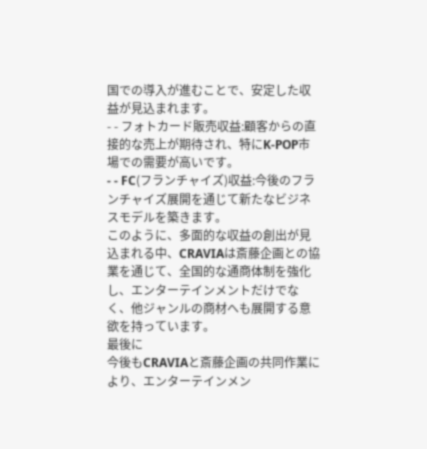国での導入が進むことで、安定した収益が見込まれます。
- - フォトカード販売収益:顧客からの直接的な売上が期待され、特にK-POP市場での需要が高いです。
- - FC(フランチャイズ)収益:今後のフランチャイズ展開を通じて新たなビジネスモデルを築きます。
このように、多面的な収益の創出が見込まれる中、CRAVIAは斎藤企画との協業を通じて、全国的な通商体制を強化し、エンターテインメントだけでなく、他ジャンルの商材へも展開する意欲を持っています。
最後に
今後もCRAVIAと斎藤企画の共同作業により、エンターテインメン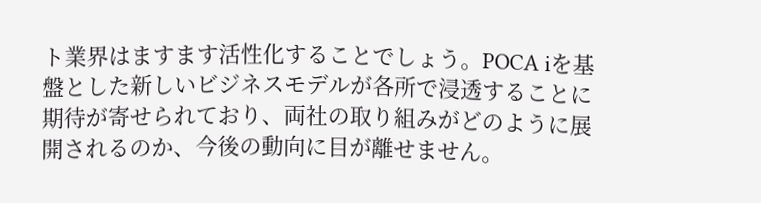ト業界はますます活性化することでしょう。POCA iを基盤とした新しいビジネスモデルが各所で浸透することに期待が寄せられており、両社の取り組みがどのように展開されるのか、今後の動向に目が離せません。